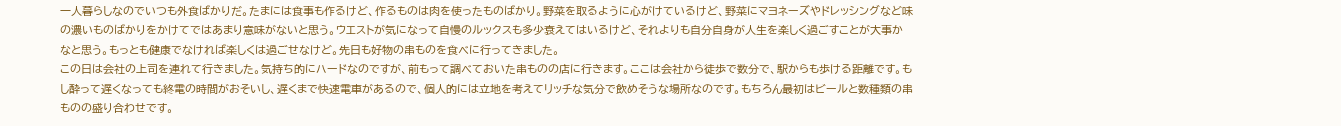一人暮らしなのでいつも外食ばかりだ。たまには食事も作るけど、作るものは肉を使ったものばかり。野菜を取るように心がけているけど、野菜にマヨネーズやドレッシングなど味の濃いものばかりをかけてではあまり意味がないと思う。ウエストが気になって自慢のルックスも多少衰えてはいるけど、それよりも自分自身が人生を楽しく過ごすことが大事かなと思う。もっとも健康でなければ楽しくは過ごせなけど。先日も好物の串ものを食べに行ってきました。
この日は会社の上司を連れて行きました。気持ち的にハードなのですが、前もって調べておいた串ものの店に行きます。ここは会社から徒歩で数分で、駅からも歩ける距離です。もし酔って遅くなっても終電の時間がおそいし、遅くまで快速電車があるので、個人的には立地を考えてリッチな気分で飲めそうな場所なのです。もちろん最初はビールと数種類の串ものの盛り合わせです。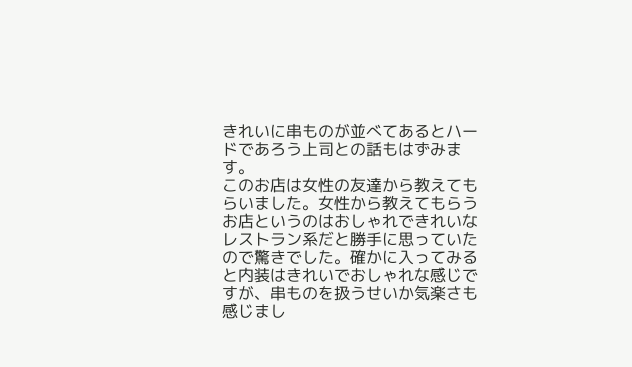きれいに串ものが並べてあるとハードであろう上司との話もはずみます。
このお店は女性の友達から教えてもらいました。女性から教えてもらうお店というのはおしゃれできれいなレストラン系だと勝手に思っていたので驚きでした。確かに入ってみると内装はきれいでおしゃれな感じですが、串ものを扱うせいか気楽さも感じまし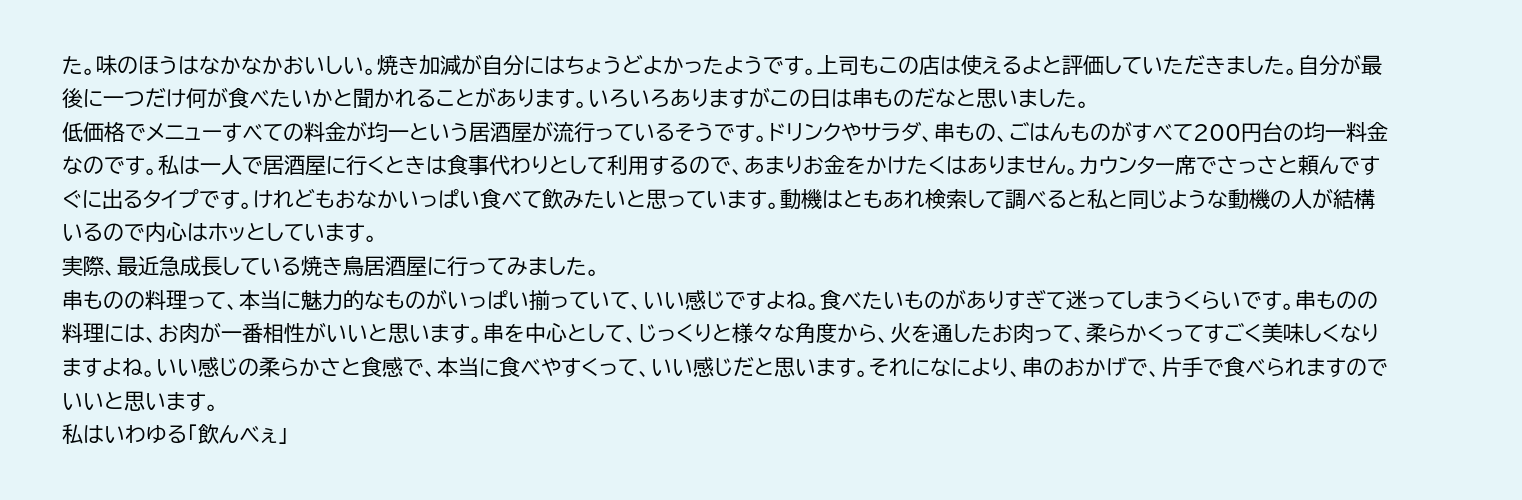た。味のほうはなかなかおいしい。焼き加減が自分にはちょうどよかったようです。上司もこの店は使えるよと評価していただきました。自分が最後に一つだけ何が食べたいかと聞かれることがあります。いろいろありますがこの日は串ものだなと思いました。
低価格でメニューすべての料金が均一という居酒屋が流行っているそうです。ドリンクやサラダ、串もの、ごはんものがすべて200円台の均一料金なのです。私は一人で居酒屋に行くときは食事代わりとして利用するので、あまりお金をかけたくはありません。カウンター席でさっさと頼んですぐに出るタイプです。けれどもおなかいっぱい食べて飲みたいと思っています。動機はともあれ検索して調べると私と同じような動機の人が結構いるので内心はホッとしています。
実際、最近急成長している焼き鳥居酒屋に行ってみました。
串ものの料理って、本当に魅力的なものがいっぱい揃っていて、いい感じですよね。食べたいものがありすぎて迷ってしまうくらいです。串ものの料理には、お肉が一番相性がいいと思います。串を中心として、じっくりと様々な角度から、火を通したお肉って、柔らかくってすごく美味しくなりますよね。いい感じの柔らかさと食感で、本当に食べやすくって、いい感じだと思います。それになにより、串のおかげで、片手で食べられますのでいいと思います。
私はいわゆる「飲んべぇ」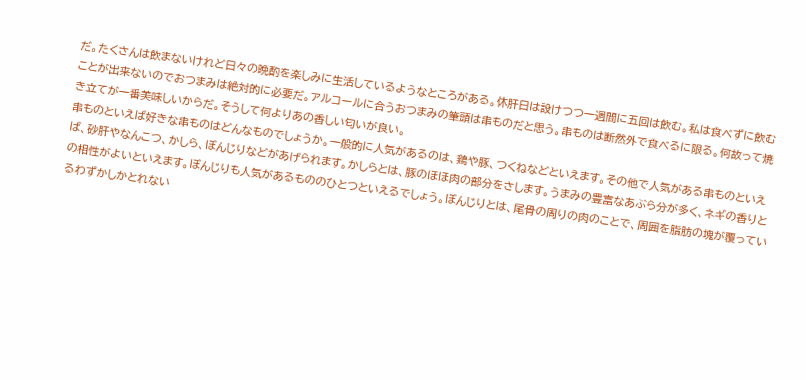だ。たくさんは飲まないけれど日々の晩酌を楽しみに生活しているようなところがある。休肝日は設けつつ一週間に五回は飲む。私は食べずに飲むことが出来ないのでおつまみは絶対的に必要だ。アルコールに合うおつまみの筆頭は串ものだと思う。串ものは断然外で食べるに限る。何故って焼き立てが一番美味しいからだ。そうして何よりあの香しい匂いが良い。
串ものといえば好きな串ものはどんなものでしょうか。一般的に人気があるのは、鶏や豚、つくねなどといえます。その他で人気がある串ものといえば、砂肝やなんこつ、かしら、ぼんじりなどがあげられます。かしらとは、豚のほほ肉の部分をさします。うまみの豊富なあぶら分が多く、ネギの香りとの相性がよいといえます。ぼんじりも人気があるもののひとつといえるでしょう。ぼんじりとは、尾骨の周りの肉のことで、周囲を脂肪の塊が覆っているわずかしかとれない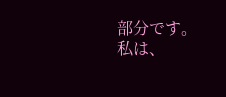部分です。
私は、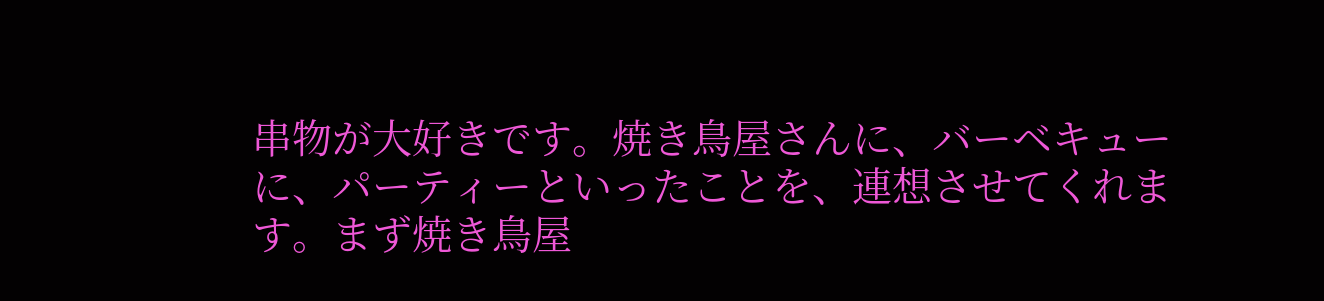串物が大好きです。焼き鳥屋さんに、バーベキューに、パーティーといったことを、連想させてくれます。まず焼き鳥屋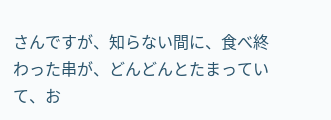さんですが、知らない間に、食べ終わった串が、どんどんとたまっていて、お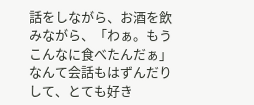話をしながら、お酒を飲みながら、「わぁ。もうこんなに食べたんだぁ」なんて会話もはずんだりして、とても好き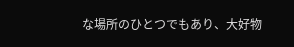な場所のひとつでもあり、大好物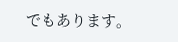でもあります。